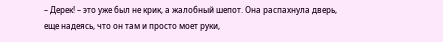– Дерек! – это уже был не крик, а жалобный шепот. Она распахнула дверь, еще надеясь, что он там и просто моет руки,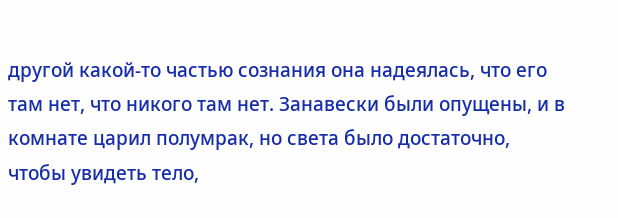другой какой-то частью сознания она надеялась, что его там нет, что никого там нет. Занавески были опущены, и в комнате царил полумрак, но света было достаточно, чтобы увидеть тело,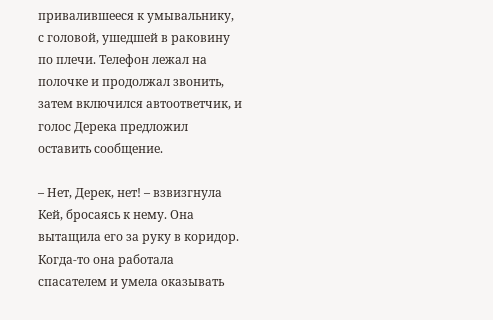привалившееся к умывальнику, с головой, ушедшей в раковину по плечи. Телефон лежал на полочке и продолжал звонить, затем включился автоответчик, и голос Дерека предложил оставить сообщение.

– Нет, Дерек, нет! – взвизгнула Кей, бросаясь к нему. Она вытащила его за руку в коридор. Когда-то она работала спасателем и умела оказывать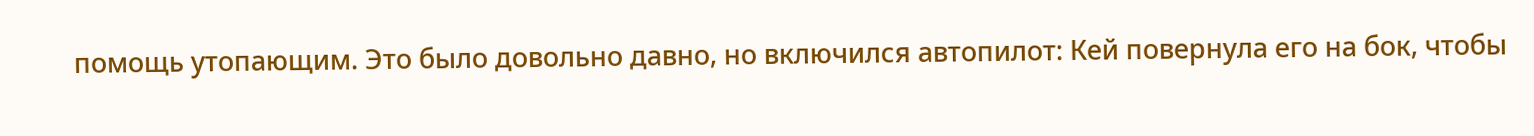помощь утопающим. Это было довольно давно, но включился автопилот: Кей повернула его на бок, чтобы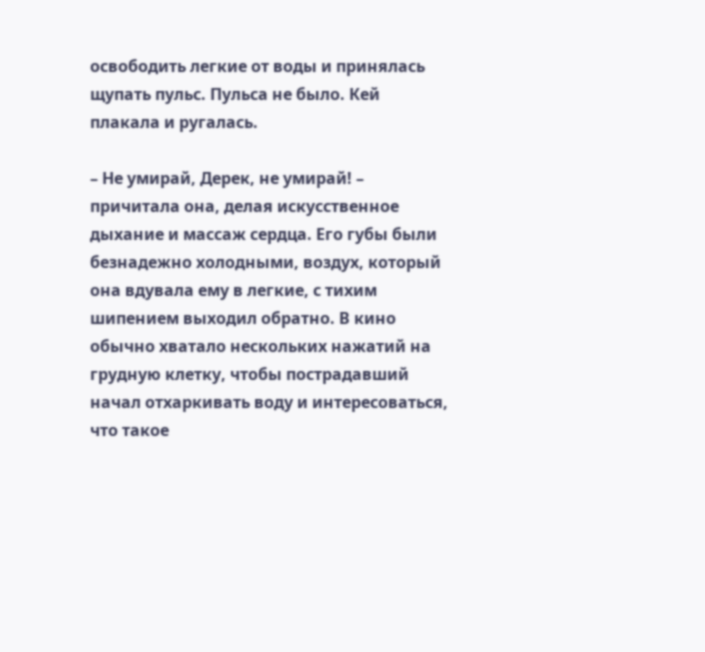освободить легкие от воды и принялась щупать пульс. Пульса не было. Кей плакала и ругалась.

– Не умирай, Дерек, не умирай! – причитала она, делая искусственное дыхание и массаж сердца. Его губы были безнадежно холодными, воздух, который она вдувала ему в легкие, с тихим шипением выходил обратно. В кино обычно хватало нескольких нажатий на грудную клетку, чтобы пострадавший начал отхаркивать воду и интересоваться, что такое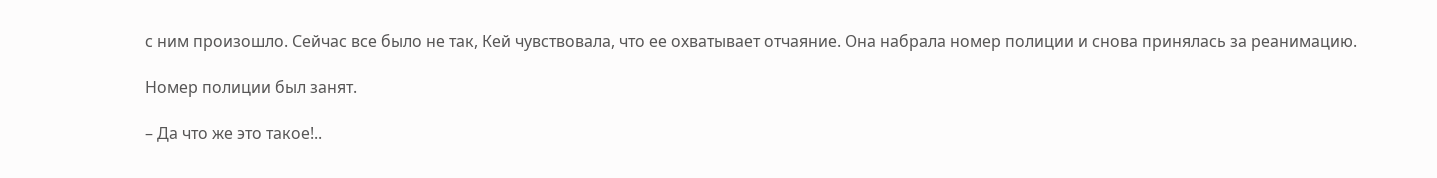с ним произошло. Сейчас все было не так, Кей чувствовала, что ее охватывает отчаяние. Она набрала номер полиции и снова принялась за реанимацию.

Номер полиции был занят.

– Да что же это такое!..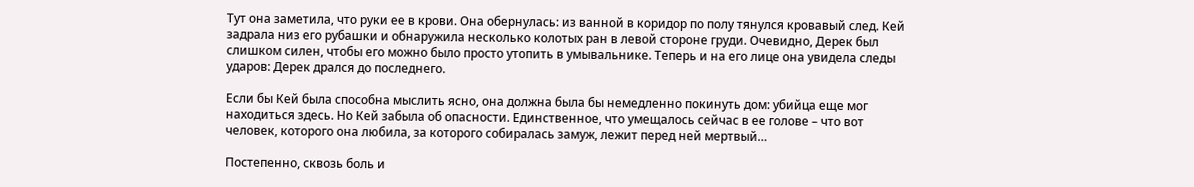Тут она заметила, что руки ее в крови. Она обернулась: из ванной в коридор по полу тянулся кровавый след. Кей задрала низ его рубашки и обнаружила несколько колотых ран в левой стороне груди. Очевидно, Дерек был слишком силен, чтобы его можно было просто утопить в умывальнике. Теперь и на его лице она увидела следы ударов: Дерек дрался до последнего.

Если бы Кей была способна мыслить ясно, она должна была бы немедленно покинуть дом: убийца еще мог находиться здесь. Но Кей забыла об опасности. Единственное, что умещалось сейчас в ее голове – что вот человек, которого она любила, за которого собиралась замуж, лежит перед ней мертвый…

Постепенно, сквозь боль и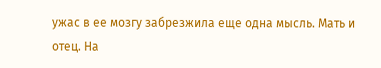ужас в ее мозгу забрезжила еще одна мысль. Мать и отец. На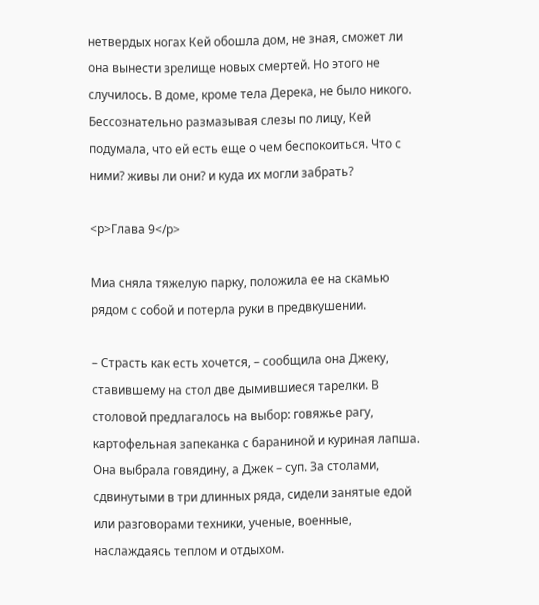нетвердых ногах Кей обошла дом, не зная, сможет ли она вынести зрелище новых смертей. Но этого не случилось. В доме, кроме тела Дерека, не было никого. Бессознательно размазывая слезы по лицу, Кей подумала, что ей есть еще о чем беспокоиться. Что с ними? живы ли они? и куда их могли забрать?

<p>Глава 9</p>

Миа сняла тяжелую парку, положила ее на скамью рядом с собой и потерла руки в предвкушении.

– Страсть как есть хочется, – сообщила она Джеку, ставившему на стол две дымившиеся тарелки. В столовой предлагалось на выбор: говяжье рагу, картофельная запеканка с бараниной и куриная лапша. Она выбрала говядину, а Джек – суп. За столами, сдвинутыми в три длинных ряда, сидели занятые едой или разговорами техники, ученые, военные, наслаждаясь теплом и отдыхом.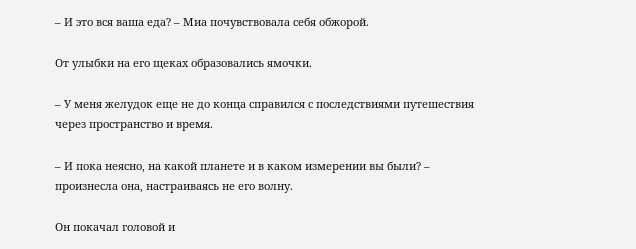– И это вся ваша еда? – Миа почувствовала себя обжорой.

От улыбки на его щеках образовались ямочки.

– У меня желудок еще не до конца справился с последствиями путешествия через пространство и время.

– И пока неясно, на какой планете и в каком измерении вы были? – произнесла она, настраиваясь не его волну.

Он покачал головой и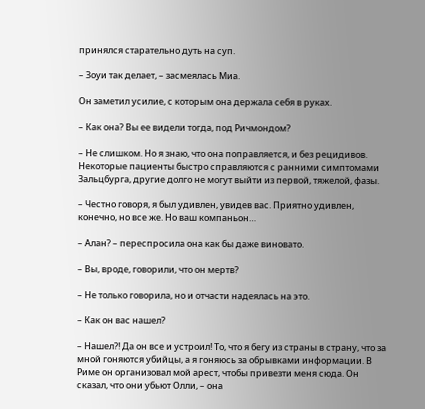принялся старательно дуть на суп.

– Зоуи так делает, – засмеялась Миа.

Он заметил усилие, с которым она держала себя в руках.

– Как она? Вы ее видели тогда, под Ричмондом?

– Не слишком. Но я знаю, что она поправляется, и без рецидивов. Некоторые пациенты быстро справляются с ранними симптомами Зальцбурга, другие долго не могут выйти из первой, тяжелой, фазы.

– Честно говоря, я был удивлен, увидев вас. Приятно удивлен, конечно, но все же. Но ваш компаньон…

– Алан? – переспросила она как бы даже виновато.

– Вы, вроде, говорили, что он мертв?

– Не только говорила, но и отчасти надеялась на это.

– Как он вас нашел?

– Нашел?! Да он все и устроил! То, что я бегу из страны в страну, что за мной гоняются убийцы, а я гоняюсь за обрывками информации. В Риме он организовал мой арест, чтобы привезти меня сюда. Он сказал, что они убьют Олли, – она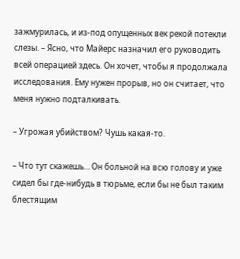зажмурилась, и из-под опущенных век рекой потекли слезы. – Ясно, что Майерс назначил его руководить всей операцией здесь. Он хочет, чтобы я продолжала исследования. Ему нужен прорыв, но он считает, что меня нужно подталкивать.

– Угрожая убийством? Чушь какая-то.

– Что тут скажешь… Он больной на всю голову и уже сидел бы где-нибудь в тюрьме, если бы не был таким блестящим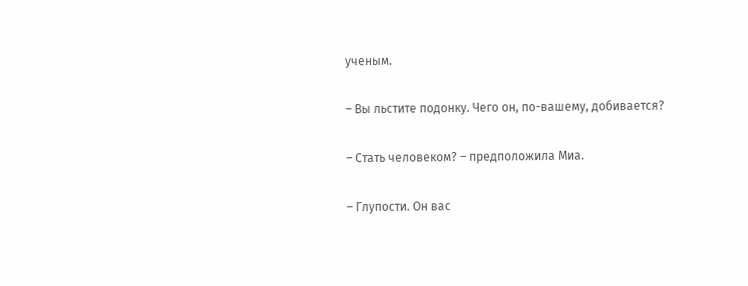ученым.

– Вы льстите подонку. Чего он, по-вашему, добивается?

– Стать человеком? – предположила Миа.

– Глупости. Он вас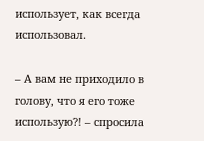использует, как всегда использовал.

– А вам не приходило в голову, что я его тоже использую?! – спросила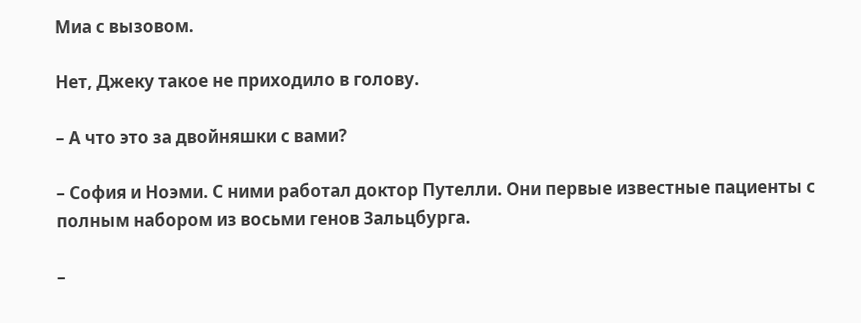Миа с вызовом.

Нет, Джеку такое не приходило в голову.

– А что это за двойняшки с вами?

– София и Ноэми. С ними работал доктор Путелли. Они первые известные пациенты с полным набором из восьми генов Зальцбурга.

–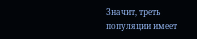Значит, треть популяции имеет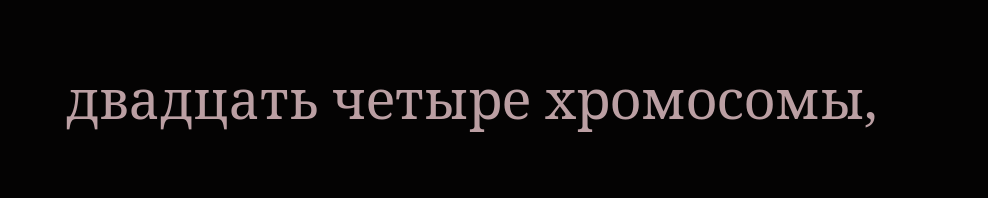двадцать четыре хромосомы,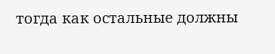тогда как остальные должны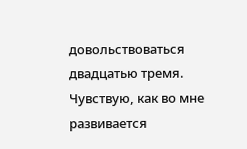довольствоваться двадцатью тремя. Чувствую, как во мне развивается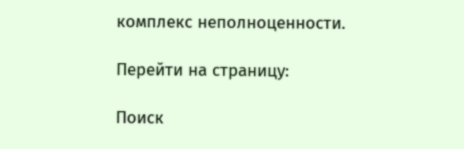комплекс неполноценности.

Перейти на страницу:

Поиск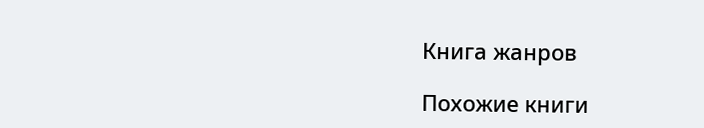Книга жанров

Похожие книги